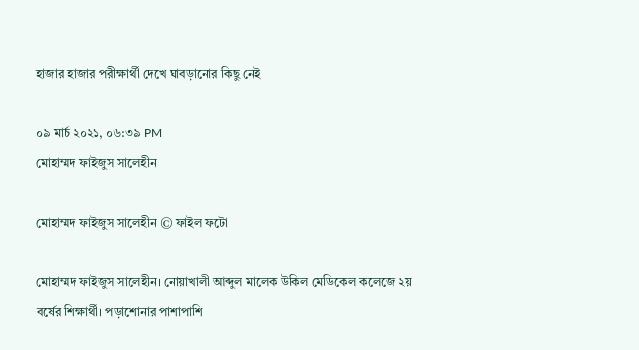হাজার হাজার পরীক্ষার্থী দেখে ঘাবড়ানোর কিছু নেই

০৯ মার্চ ২০২১, ০৬:৩৯ PM
মোহাম্মদ ফাইজুস সালেহীন

মোহাম্মদ ফাইজুস সালেহীন © ফাইল ফটো

মোহাম্মদ ফাইজুস সালেহীন। নোয়াখালী আব্দুল মালেক উকিল মেডিকেল কলেজে ২য় বর্ষের শিক্ষার্থী। পড়াশোনার পাশাপাশি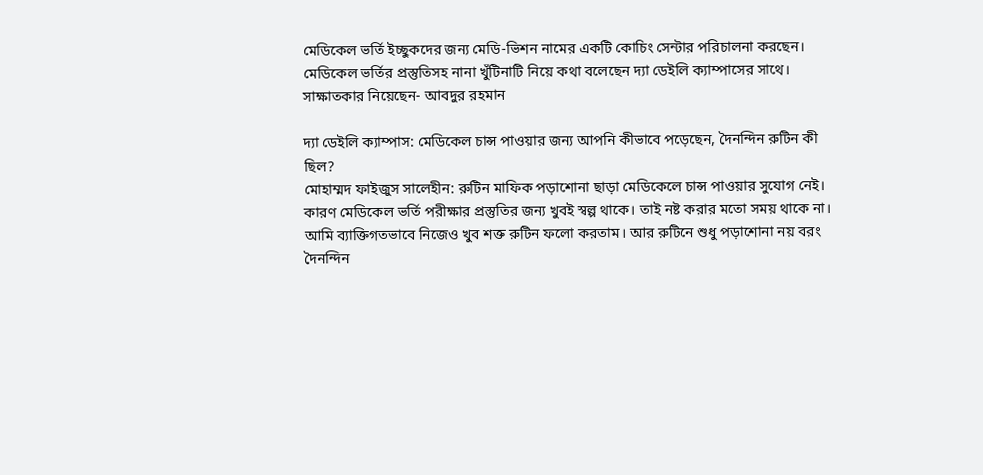মেডিকেল ভর্তি ইচ্ছুকদের জন্য মেডি-ভিশন নামের একটি কোচিং সেন্টার পরিচালনা করছেন। মেডিকেল ভর্তির প্রস্তুতিসহ নানা খুঁটিনাটি নিয়ে কথা বলেছেন দ্যা ডেইলি ক্যাম্পাসের সাথে। সাক্ষাতকার নিয়েছেন- আবদুর রহমান

দ্যা ডেইলি ক্যাম্পাস: মেডিকেল চান্স পাওয়ার জন্য আপনি কীভাবে পড়েছেন, দৈনন্দিন রুটিন কী ছিল?
মোহাম্মদ ফাইজুস সালেহীন: রুটিন মাফিক পড়াশোনা ছাড়া মেডিকেলে চান্স পাওয়ার সুযোগ নেই। কারণ মেডিকেল ভর্তি পরীক্ষার প্রস্তুতির জন্য খুবই স্বল্প থাকে। তাই নষ্ট করার মতো সময় থাকে না। আমি ব্যাক্তিগতভাবে নিজেও খুব শক্ত রুটিন ফলো করতাম। আর রুটিনে শুধু পড়াশোনা নয় বরং দৈনন্দিন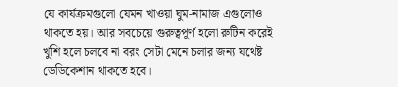যে কার্যক্রমগুলো যেমন খাওয়া ঘুম-নামাজ এগুলোও থাকতে হয়। আর সবচেয়ে গুরুত্বপূর্ণ হলো রুটিন করেই খুশি হলে চলবে না বরং সেটা মেনে চলার জন্য যথেষ্ট ডেডিকেশান থাকতে হবে।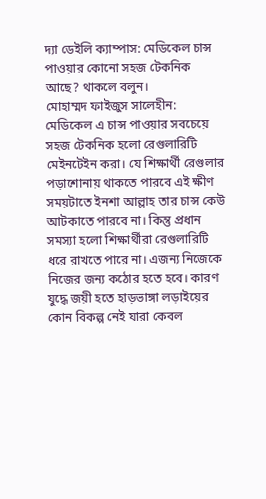দ্যা ডেইলি ক্যাম্পাস: মেডিকেল চান্স পাওয়ার কোনো সহজ টেকনিক আছে? থাকলে বলুন।
মোহাম্মদ ফাইজুস সালেহীন: মেডিকেল এ চান্স পাওয়ার সবচেয়ে সহজ টেকনিক হলো রেগুলারিটি মেইনটেইন করা। যে শিক্ষার্থী রেগুলার পড়াশোনায় থাকতে পারবে এই ক্ষীণ সময়টাতে ইনশা আল্লাহ তার চান্স কেউ আটকাতে পারবে না। কিন্তু প্রধান সমস্যা হলো শিক্ষার্থীরা রেগুলারিটি ধরে রাখতে পারে না। এজন্য নিজেকে নিজের জন্য কঠোর হতে হবে। কারণ যুদ্ধে জয়ী হতে হাড়ভাঙ্গা লড়াইয়ের কোন বিকল্প নেই যারা কেবল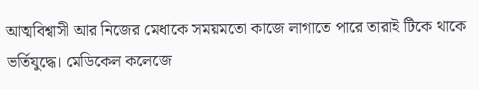আত্মবিশ্বাসী আর নিজের মেধাকে সময়মতো কাজে লাগাতে পারে তারাই টিকে থাকে ভর্তিযুদ্ধে। মেডিকেল কলেজে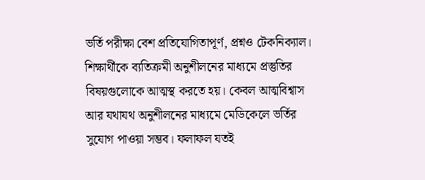ভর্তি পরীক্ষা বেশ প্রতিযোগিতাপূর্ণ, প্রশ্নও টেকনিক্যাল। শিক্ষার্থীকে ব্যতিক্রমী অনুশীলনের মাধ্যমে প্রস্তুতির বিষয়গুলোকে আত্মস্থ করতে হয়। কেবল আত্মবিশ্বাস আর যথাযথ অনুশীলনের মাধ্যমে মেডিকেলে ভর্তির সুযোগ পাওয়া সম্ভব। ফলাফল যতই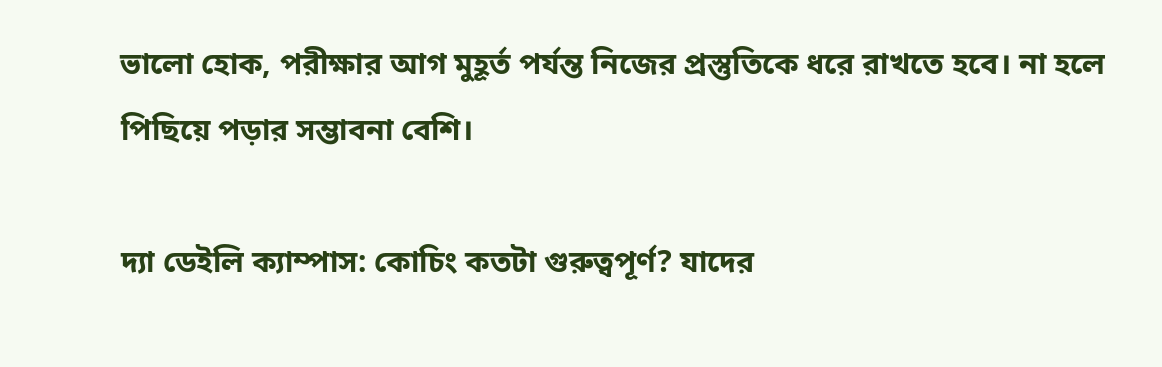ভালো হোক, পরীক্ষার আগ মুহূর্ত পর্যন্ত নিজের প্রস্তুতিকে ধরে রাখতে হবে। না হলে পিছিয়ে পড়ার সম্ভাবনা বেশি।

দ্যা ডেইলি ক্যাম্পাস: কোচিং কতটা গুরুত্বপূর্ণ? যাদের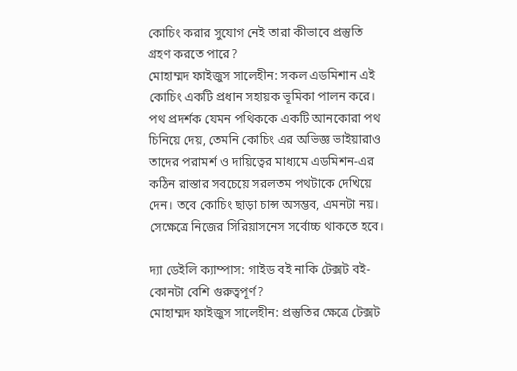কোচিং করার সুযোগ নেই তারা কীভাবে প্রস্তুতি গ্রহণ করতে পারে?
মোহাম্মদ ফাইজুস সালেহীন: সকল এডমিশান এই কোচিং একটি প্রধান সহায়ক ভূমিকা পালন করে। পথ প্রদর্শক যেমন পথিককে একটি আনকোরা পথ চিনিয়ে দেয়, তেমনি কোচিং এর অভিজ্ঞ ভাইয়ারাও তাদের পরামর্শ ও দায়িত্বের মাধ্যমে এডমিশন-এর কঠিন রাস্তার সবচেয়ে সরলতম পথটাকে দেখিয়ে দেন। তবে কোচিং ছাড়া চান্স অসম্ভব, এমনটা নয়। সেক্ষেত্রে নিজের সিরিয়াসনেস সর্বোচ্চ থাকতে হবে।

দ্যা ডেইলি ক্যাম্পাস: গাইড বই নাকি টেক্সট বই- কোনটা বেশি গুরুত্বপূর্ণ?
মোহাম্মদ ফাইজুস সালেহীন: প্রস্তুতির ক্ষেত্রে টেক্সট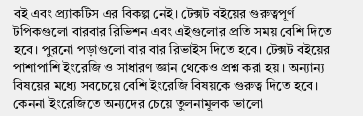বই এবং প্র্যাকটিস এর বিকল্প নেই। টেক্সট বইয়ের গুরুত্বপূর্ণ টপিকগুলো বারবার রিভিশন এবং এইগুলোর প্রতি সময় বেশি দিতে হবে। পুরনো পড়াগুলো বার বার রিভাইস দিতে হবে। টেক্সট বইয়ের পাশাপাশি ইংরেজি ও সাধারণ জ্ঞান থেকেও প্রশ্ন করা হয়। অন্যান্য বিষয়ের মধ্যে সবচেয়ে বেশি ইংরেজি বিষয়কে গুরুত্ব দিতে হবে। কেননা ইংরেজিতে অন্যদের চেয়ে তুলনামূলক ভালো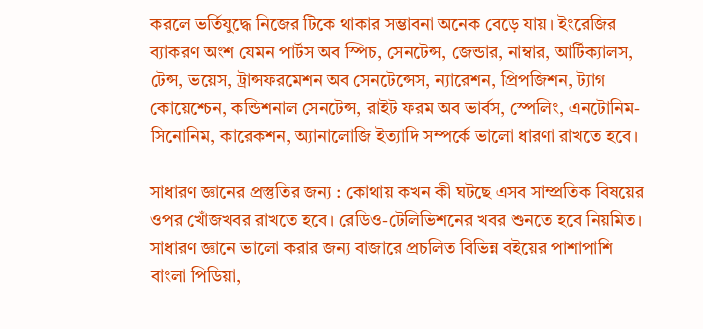করলে ভর্তিযুদ্ধে নিজের টিকে থাকার সম্ভাবনা অনেক বেড়ে যায়। ইংরেজির ব্যাকরণ অংশ যেমন পার্টস অব স্পিচ, সেনটেন্স, জেন্ডার, নাম্বার, আর্টিক্যালস, টেন্স, ভয়েস, ট্রান্সফরমেশন অব সেনটেন্সেস, ন্যারেশন, প্রিপজিশন, ট্যাগ কোয়েশ্চেন, কন্ডিশনাল সেনটেন্স, রাইট ফরম অব ভার্বস, স্পেলিং, এনটোনিম-সিনোনিম, কারেকশন, অ্যানালোজি ইত্যাদি সম্পর্কে ভালো ধারণা রাখতে হবে।

সাধারণ জ্ঞানের প্রস্তুতির জন্য : কোথায় কখন কী ঘটছে এসব সাম্প্রতিক বিষয়ের ওপর খোঁজখবর রাখতে হবে। রেডিও-টেলিভিশনের খবর শুনতে হবে নিয়মিত। সাধারণ জ্ঞানে ভালো করার জন্য বাজারে প্রচলিত বিভিন্ন বইয়ের পাশাপাশি বাংলা পিডিয়া,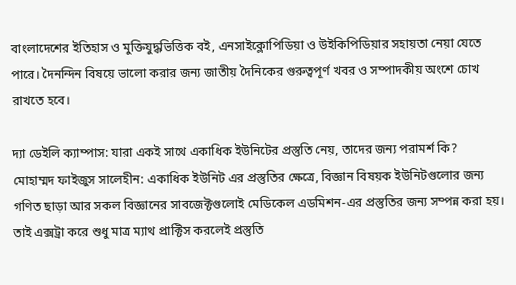বাংলাদেশের ইতিহাস ও মুক্তিযুদ্ধভিত্তিক বই, এনসাইক্লোপিডিয়া ও উইকিপিডিয়ার সহায়তা নেয়া যেতে পারে। দৈনন্দিন বিষয়ে ভালো করার জন্য জাতীয় দৈনিকের গুরুত্বপূর্ণ খবর ও সম্পাদকীয় অংশে চোখ রাখতে হবে।

দ্যা ডেইলি ক্যাম্পাস: যারা একই সাথে একাধিক ইউনিটের প্রস্তুতি নেয়, তাদের জন্য পরামর্শ কি?
মোহাম্মদ ফাইজুস সালেহীন: একাধিক ইউনিট এর প্রস্তুতির ক্ষেত্রে, বিজ্ঞান বিষয়ক ইউনিটগুলোর জন্য গণিত ছাড়া আর সকল বিজ্ঞানের সাবজেক্টগুলোই মেডিকেল এডমিশন-এর প্রস্তুতির জন্য সম্পন্ন করা হয়। তাই এক্সট্রা করে শুধু মাত্র ম্যাথ প্রাক্টিস করলেই প্রস্তুতি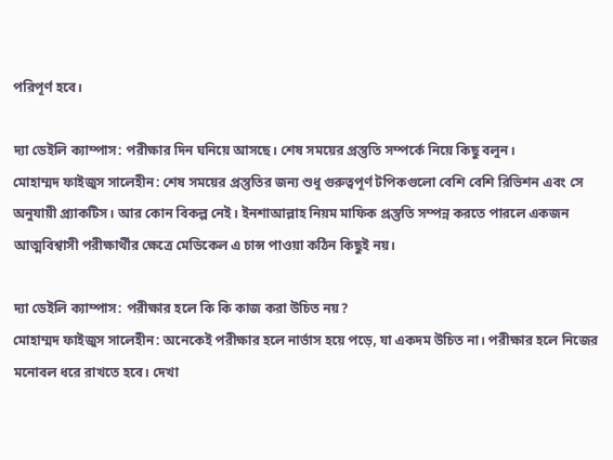পরিপূর্ণ হবে।

দ্যা ডেইলি ক্যাম্পাস: পরীক্ষার দিন ঘনিয়ে আসছে। শেষ সময়ের প্রস্তুতি সম্পর্কে নিয়ে কিছু বলুন।
মোহাম্মদ ফাইজুস সালেহীন: শেষ সময়ের প্রস্তুতির জন্য শুধু গুরুত্বপূর্ণ টপিকগুলো বেশি বেশি রিভিশন এবং সে অনুযায়ী প্র্যাকটিস। আর কোন বিকল্প নেই। ইনশাআল্লাহ নিয়ম মাফিক প্রস্তুতি সম্পন্ন করতে পারলে একজন আত্মবিশ্বাসী পরীক্ষার্থীর ক্ষেত্রে মেডিকেল এ চান্স পাওয়া কঠিন কিছুই নয়।

দ্যা ডেইলি ক্যাম্পাস: পরীক্ষার হলে কি কি কাজ করা উচিত নয়?
মোহাম্মদ ফাইজুস সালেহীন: অনেকেই পরীক্ষার হলে নার্ভাস হয়ে পড়ে, যা একদম উচিত না। পরীক্ষার হলে নিজের মনোবল ধরে রাখতে হবে। দেখা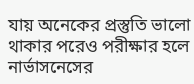যায় অনেকের প্রস্তুতি ভালো থাকার পরেও পরীক্ষার হলে নার্ভাসনেসের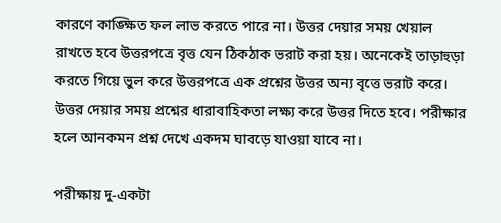কারণে কাঙ্ক্ষিত ফল লাভ করতে পারে না। উত্তর দেয়ার সময় খেয়াল রাখতে হবে উত্তরপত্রে বৃত্ত যেন ঠিকঠাক ভরাট করা হয়। অনেকেই তাড়াহুড়া করতে গিয়ে ভুল করে উত্তরপত্রে এক প্রশ্নের উত্তর অন্য বৃত্তে ভরাট করে। উত্তর দেয়ার সময় প্রশ্নের ধারাবাহিকতা লক্ষ্য করে উত্তর দিতে হবে। পরীক্ষার হলে আনকমন প্রশ্ন দেখে একদম ঘাবড়ে যাওয়া যাবে না।

পরীক্ষায় দু-একটা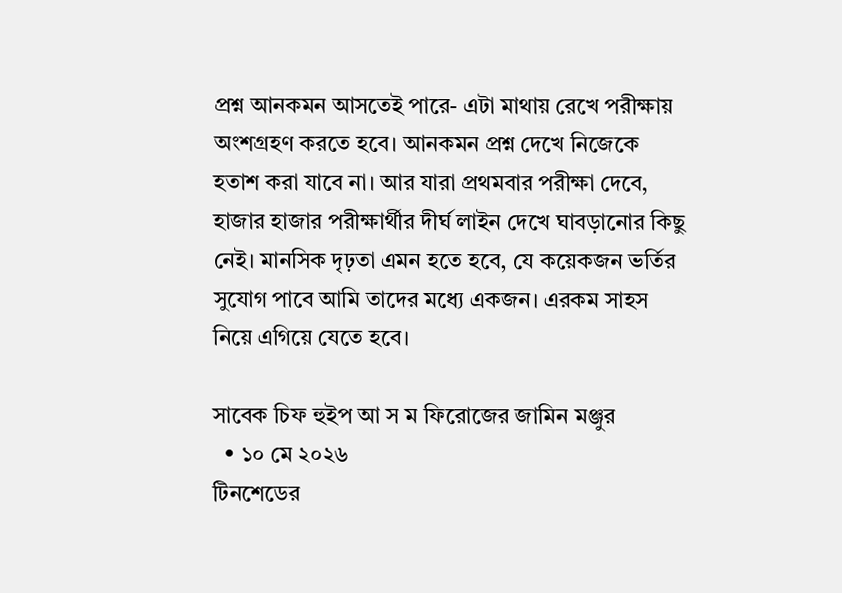প্রশ্ন আনকমন আসতেই পারে- এটা মাথায় রেখে পরীক্ষায় অংশগ্রহণ করতে হবে। আনকমন প্রশ্ন দেখে নিজেকে হতাশ করা যাবে না। আর যারা প্রথমবার পরীক্ষা দেবে, হাজার হাজার পরীক্ষার্থীর দীর্ঘ লাইন দেখে ঘাবড়ানোর কিছু নেই। মানসিক দৃঢ়তা এমন হতে হবে, যে কয়েকজন ভর্তির সুযোগ পাবে আমি তাদের মধ্যে একজন। এরকম সাহস নিয়ে এগিয়ে যেতে হবে।

সাবেক চিফ হুইপ আ স ম ফিরোজের জামিন মঞ্জুর
  • ১০ মে ২০২৬
টিনশেডের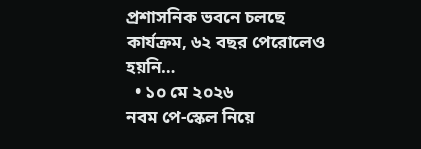প্রশাসনিক ভবনে চলছে কার্যক্রম, ৬২ বছর পেরোলেও হয়নি…
  • ১০ মে ২০২৬
নবম পে-স্কেল নিয়ে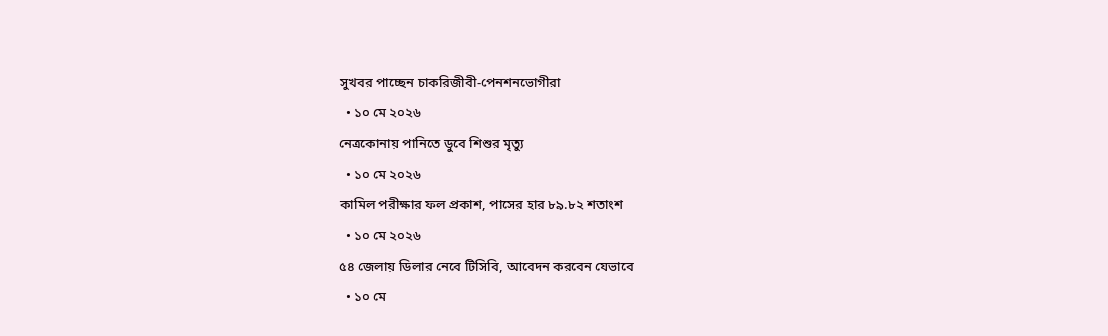সুখবর পাচ্ছেন চাকরিজীবী-পেনশনভোগীরা
  • ১০ মে ২০২৬
নেত্রকোনায় পানিতে ডুবে শিশুর মৃত্যু
  • ১০ মে ২০২৬
কামিল পরীক্ষার ফল প্রকাশ, পাসের হার ৮৯.৮২ শতাংশ
  • ১০ মে ২০২৬
৫৪ জেলায় ডিলার নেবে টিসিবি, আবেদন করবেন যেভাবে
  • ১০ মে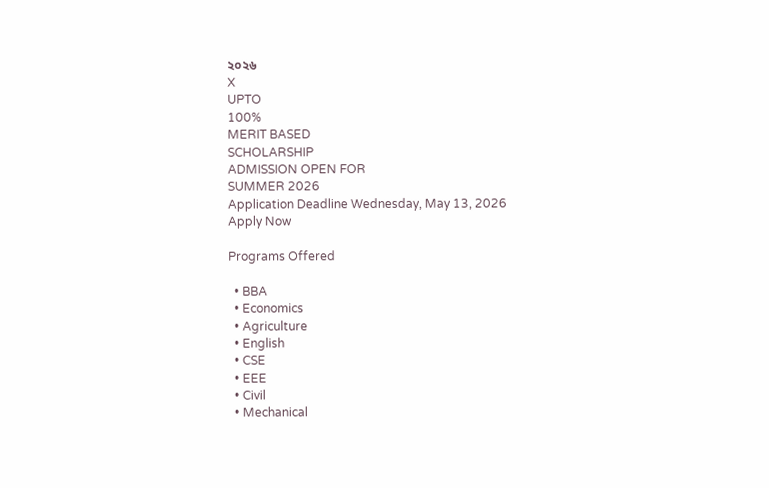২০২৬
X
UPTO
100%
MERIT BASED
SCHOLARSHIP
ADMISSION OPEN FOR
SUMMER 2026
Application Deadline Wednesday, May 13, 2026
Apply Now

Programs Offered

  • BBA
  • Economics
  • Agriculture
  • English
  • CSE
  • EEE
  • Civil
  • Mechanical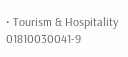• Tourism & Hospitality
01810030041-9